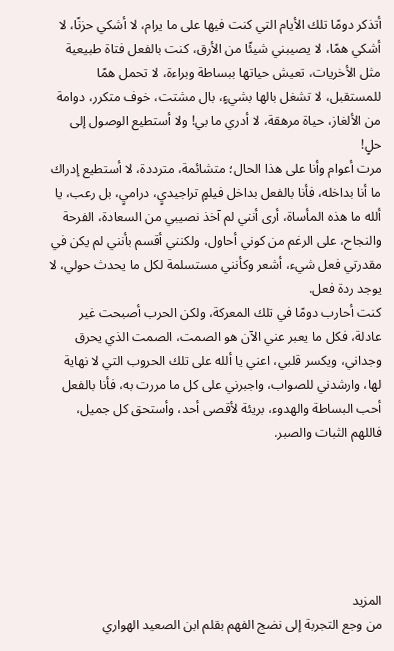أتذكر دومًا تلك الأيام التي كنت فيها على ما يرام، لا أشكي حزنًا، لا أشكي همًا، لا يصيبني شيئًا من الأرق، كنت بالفعل فتاة طبيعية مثل الأخريات، تعيش حياتها ببساطة وبراءة، لا تحمل همًا للمستقبل، لا تشغل بالها بشيءٍ، بال مشتت، خوف متكرر، دوامة من الألغاز، حياة مرهقة، لا أدري ما بي! ولا أستطيع الوصول إلى حلٍ!
مرت أعوام وأنا على هذا الحال؛ متشائمة، مترددة، لا أستطيع إدراك ما أنا بداخله، فأنا بالفعل بداخل فيلمٍ تراجيديٍ، دراميٍ، بل رعب، يا ألله ما هذه المأساة، أرى أنني لم آخذ نصيبي من السعادة، الفرحة والنجاح، على الرغم من كوني أحاول، ولكنني أقسم بأنني لم يكن في مقدرتي فعل شيء، أشعر وكأنني مستسلمة لكل ما يحدث حولي، لا يوجد ردة فعل.
كنت أحارب دومًا في تلك المعركة، ولكن الحرب أصبحت غير عادلة، فكل ما يعبر عني الآن هو الصمت، الصمت الذي يحرق وجداني، ويكسر قلبي، اعني يا ألله على تلك الحروب التي لا نهاية لها، وارشدني للصواب، واجبرني على كل ما مررت به، فأنا بالفعل أحب البساطة والهدوء، بريئة لأقصى أحد، وأستحق كل جميل، فاللهم الثبات والصبر.






المزيد
من وجع التجربة إلى نضج الفهم بقلم ابن الصعيد الهواري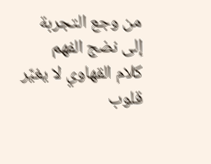من وجع التجربة إلى نضج الفهم
كلام القهاوي لا يغيّر قلوب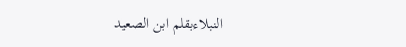النبلاءبقلم ابن الصعيد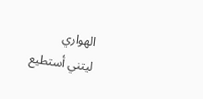الهواري
ليتني أستطيع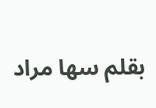بقلم سها مراد